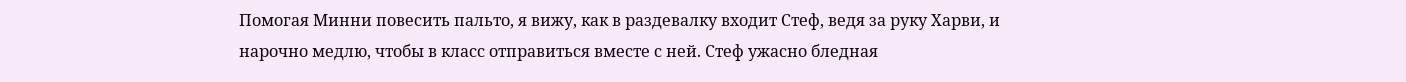Помогая Минни повесить пальто, я вижу, как в раздевалку входит Стеф, ведя за руку Харви, и нарочно медлю, чтобы в класс отправиться вместе с ней. Стеф ужасно бледная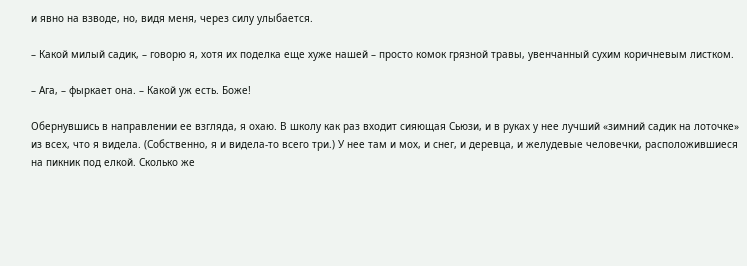и явно на взводе, но, видя меня, через силу улыбается.

– Какой милый садик, – говорю я, хотя их поделка еще хуже нашей – просто комок грязной травы, увенчанный сухим коричневым листком.

– Ага, – фыркает она. – Какой уж есть. Боже!

Обернувшись в направлении ее взгляда, я охаю. В школу как раз входит сияющая Сьюзи, и в руках у нее лучший «зимний садик на лоточке» из всех, что я видела. (Собственно, я и видела-то всего три.) У нее там и мох, и снег, и деревца, и желудевые человечки, расположившиеся на пикник под елкой. Сколько же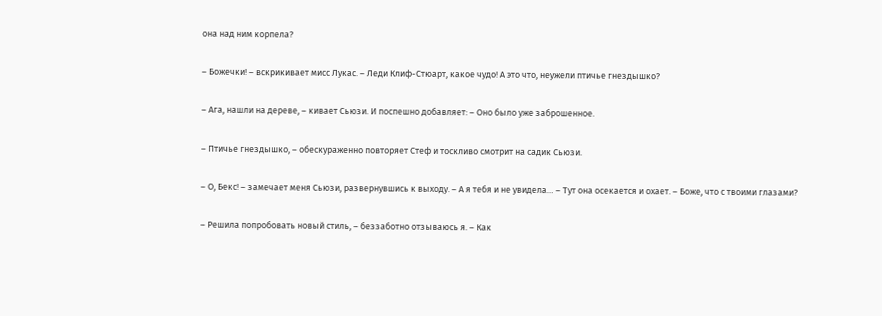она над ним корпела?

– Божечки! – вскрикивает мисс Лукас. – Леди Клиф-Стюарт, какое чудо! А это что, неужели птичье гнездышко?

– Ага, нашли на дереве, – кивает Сьюзи. И поспешно добавляет: – Оно было уже заброшенное.

– Птичье гнездышко, – обескураженно повторяет Стеф и тоскливо смотрит на садик Сьюзи.

– О, Бекс! – замечает меня Сьюзи, развернувшись к выходу. – А я тебя и не увидела… – Тут она осекается и охает. – Боже, что с твоими глазами?

– Решила попробовать новый стиль, – беззаботно отзываюсь я. – Как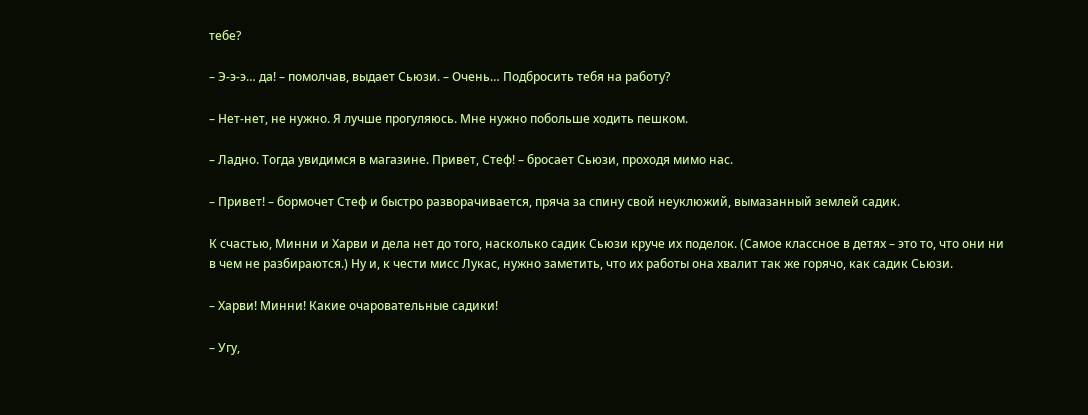тебе?

– Э-э-э… да! – помолчав, выдает Сьюзи. – Очень… Подбросить тебя на работу?

– Нет-нет, не нужно. Я лучше прогуляюсь. Мне нужно побольше ходить пешком.

– Ладно. Тогда увидимся в магазине. Привет, Стеф! – бросает Сьюзи, проходя мимо нас.

– Привет! – бормочет Стеф и быстро разворачивается, пряча за спину свой неуклюжий, вымазанный землей садик.

К счастью, Минни и Харви и дела нет до того, насколько садик Сьюзи круче их поделок. (Самое классное в детях – это то, что они ни в чем не разбираются.) Ну и, к чести мисс Лукас, нужно заметить, что их работы она хвалит так же горячо, как садик Сьюзи.

– Харви! Минни! Какие очаровательные садики!

– Угу,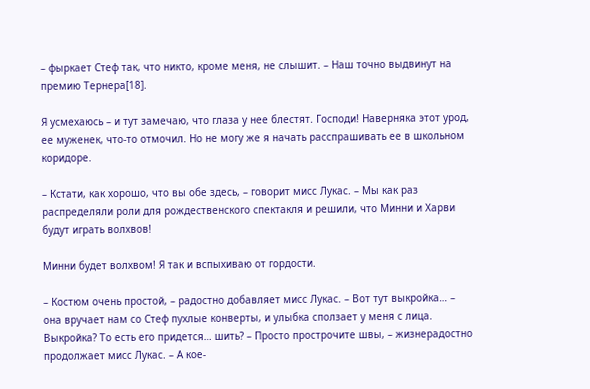– фыркает Стеф так, что никто, кроме меня, не слышит. – Наш точно выдвинут на премию Тернера[18].

Я усмехаюсь – и тут замечаю, что глаза у нее блестят. Господи! Наверняка этот урод, ее муженек, что-то отмочил. Но не могу же я начать расспрашивать ее в школьном коридоре.

– Кстати, как хорошо, что вы обе здесь, – говорит мисс Лукас. – Мы как раз распределяли роли для рождественского спектакля и решили, что Минни и Харви будут играть волхвов!

Минни будет волхвом! Я так и вспыхиваю от гордости.

– Костюм очень простой, – радостно добавляет мисс Лукас. – Вот тут выкройка… – она вручает нам со Стеф пухлые конверты, и улыбка сползает у меня с лица. Выкройка? То есть его придется… шить? – Просто прострочите швы, – жизнерадостно продолжает мисс Лукас. – А кое-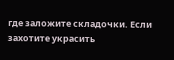где заложите складочки. Если захотите украсить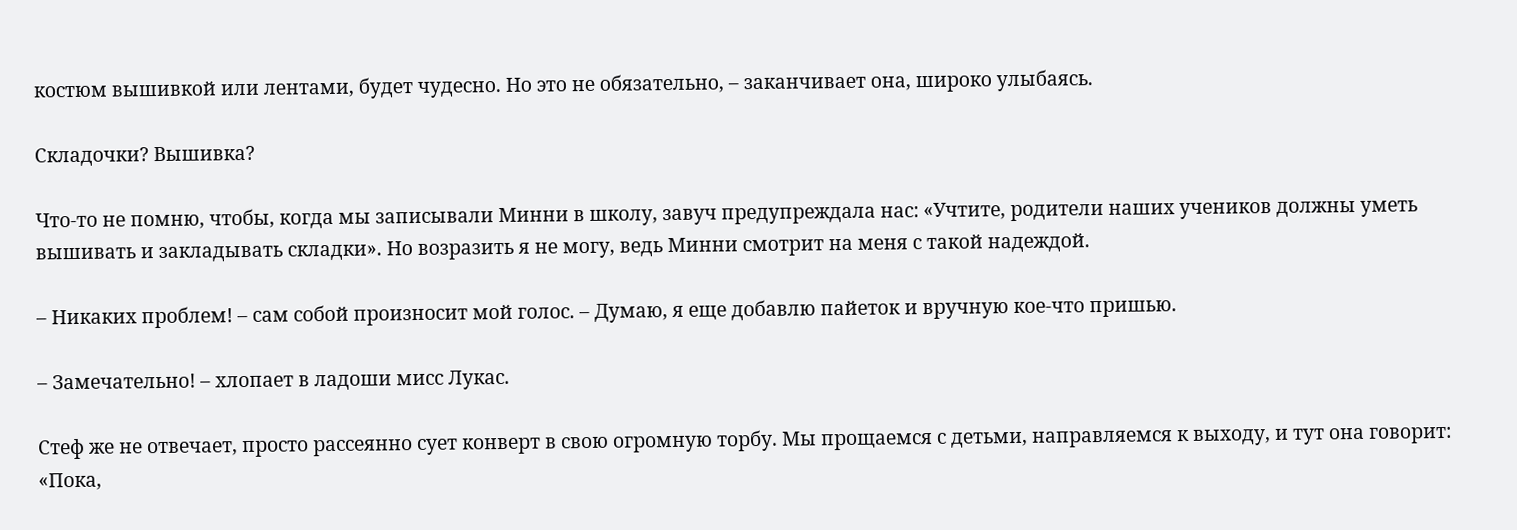костюм вышивкой или лентами, будет чудесно. Но это не обязательно, – заканчивает она, широко улыбаясь.

Складочки? Вышивка?

Что-то не помню, чтобы, когда мы записывали Минни в школу, завуч предупреждала нас: «Учтите, родители наших учеников должны уметь вышивать и закладывать складки». Но возразить я не могу, ведь Минни смотрит на меня с такой надеждой.

– Никаких проблем! – сам собой произносит мой голос. – Думаю, я еще добавлю пайеток и вручную кое-что пришью.

– Замечательно! – хлопает в ладоши мисс Лукас.

Стеф же не отвечает, просто рассеянно сует конверт в свою огромную торбу. Мы прощаемся с детьми, направляемся к выходу, и тут она говорит: «Пока,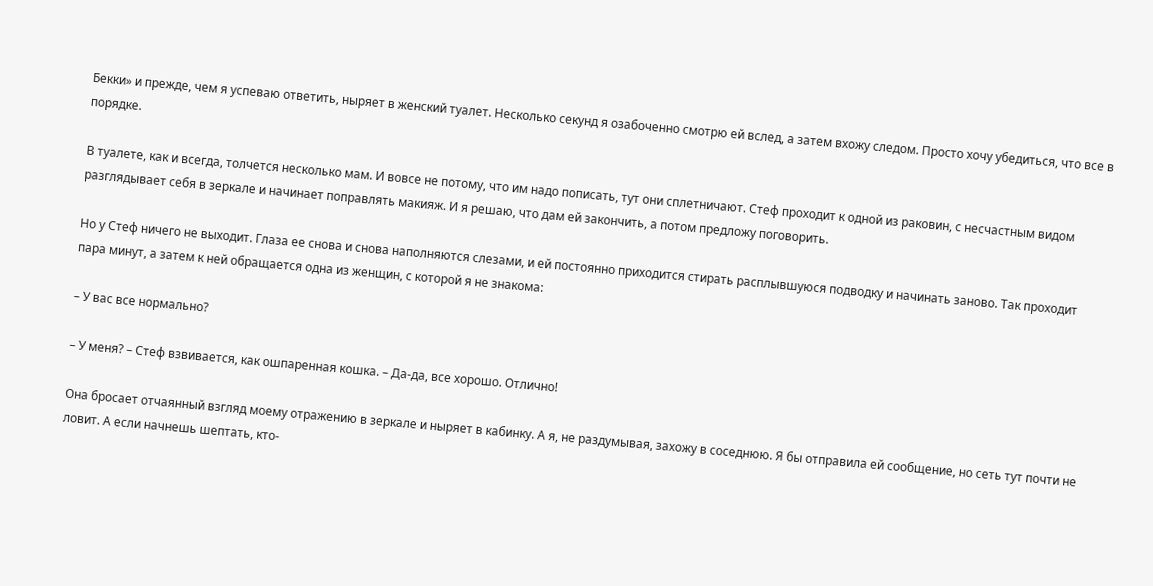Бекки» и прежде, чем я успеваю ответить, ныряет в женский туалет. Несколько секунд я озабоченно смотрю ей вслед, а затем вхожу следом. Просто хочу убедиться, что все в порядке.

В туалете, как и всегда, толчется несколько мам. И вовсе не потому, что им надо пописать, тут они сплетничают. Стеф проходит к одной из раковин, с несчастным видом разглядывает себя в зеркале и начинает поправлять макияж. И я решаю, что дам ей закончить, а потом предложу поговорить.

Но у Стеф ничего не выходит. Глаза ее снова и снова наполняются слезами, и ей постоянно приходится стирать расплывшуюся подводку и начинать заново. Так проходит пара минут, а затем к ней обращается одна из женщин, с которой я не знакома:

– У вас все нормально?

– У меня? – Стеф взвивается, как ошпаренная кошка. – Да-да, все хорошо. Отлично!

Она бросает отчаянный взгляд моему отражению в зеркале и ныряет в кабинку. А я, не раздумывая, захожу в соседнюю. Я бы отправила ей сообщение, но сеть тут почти не ловит. А если начнешь шептать, кто-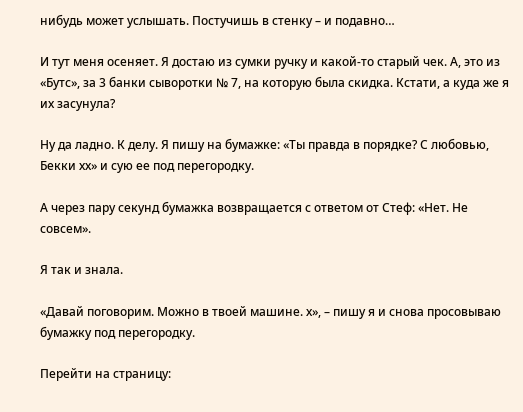нибудь может услышать. Постучишь в стенку – и подавно…

И тут меня осеняет. Я достаю из сумки ручку и какой-то старый чек. А, это из «Бутс», за 3 банки сыворотки № 7, на которую была скидка. Кстати, а куда же я их засунула?

Ну да ладно. К делу. Я пишу на бумажке: «Ты правда в порядке? С любовью, Бекки хх» и сую ее под перегородку.

А через пару секунд бумажка возвращается с ответом от Стеф: «Нет. Не совсем».

Я так и знала.

«Давай поговорим. Можно в твоей машине. х», – пишу я и снова просовываю бумажку под перегородку.

Перейти на страницу: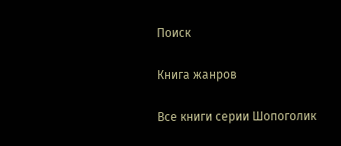Поиск

Книга жанров

Все книги серии Шопоголик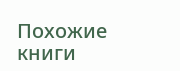Похожие книги